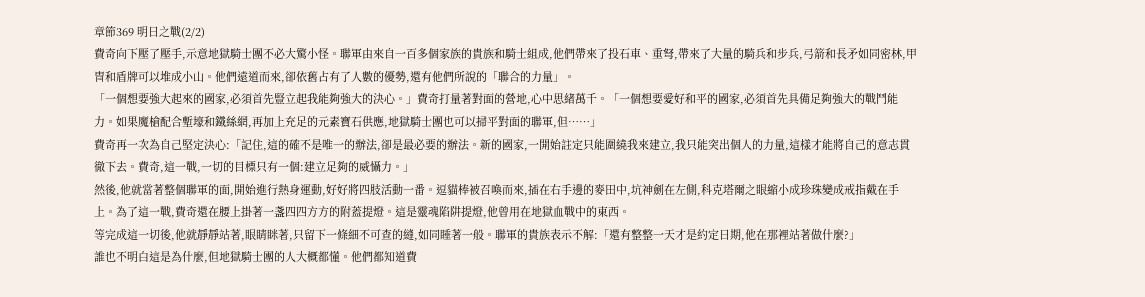章節369 明日之戰(2/2)
費奇向下壓了壓手,示意地獄騎士團不必大驚小怪。聯軍由來自一百多個家族的貴族和騎士組成,他們帶來了投石車、重弩,帶來了大量的騎兵和步兵,弓箭和長矛如同密林,甲冑和盾牌可以堆成小山。他們遠道而來,卻依舊占有了人數的優勢,還有他們所說的「聯合的力量」。
「一個想要強大起來的國家,必須首先豎立起我能夠強大的決心。」費奇打量著對面的營地,心中思緒萬千。「一個想要愛好和平的國家,必須首先具備足夠強大的戰鬥能力。如果魔槍配合塹壕和鐵絲網,再加上充足的元素寶石供應,地獄騎士團也可以掃平對面的聯軍,但……」
費奇再一次為自己堅定決心:「記住,這的確不是唯一的辦法,卻是最必要的辦法。新的國家,一開始註定只能圍繞我來建立,我只能突出個人的力量,這樣才能將自己的意志貫徹下去。費奇,這一戰,一切的目標只有一個:建立足夠的威懾力。」
然後,他就當著整個聯軍的面,開始進行熱身運動,好好將四肢活動一番。逗貓棒被召喚而來,插在右手邊的麥田中,坑神劍在左側,科克塔爾之眼縮小成珍珠變成戒指戴在手上。為了這一戰,費奇還在腰上掛著一盞四四方方的附蓋提燈。這是靈魂陷阱提燈,他曾用在地獄血戰中的東西。
等完成這一切後,他就靜靜站著,眼睛眯著,只留下一條細不可查的縫,如同睡著一般。聯軍的貴族表示不解:「還有整整一天才是約定日期,他在那裡站著做什麼?」
誰也不明白這是為什麼,但地獄騎士團的人大概都懂。他們都知道費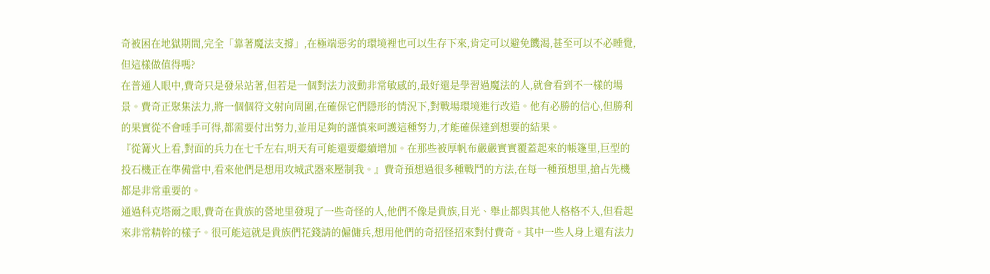奇被困在地獄期間,完全「靠著魔法支撐」,在極端惡劣的環境裡也可以生存下來,肯定可以避免饑渴,甚至可以不必睡覺,但這樣做值得嗎?
在普通人眼中,費奇只是發呆站著,但若是一個對法力波動非常敏感的,最好還是學習過魔法的人,就會看到不一樣的場景。費奇正聚集法力,將一個個符文射向周圍,在確保它們隱形的情況下,對戰場環境進行改造。他有必勝的信心,但勝利的果實從不會唾手可得,都需要付出努力,並用足夠的謹慎來呵護這種努力,才能確保達到想要的結果。
『從篝火上看,對面的兵力在七千左右,明天有可能還要繼續增加。在那些被厚帆布嚴嚴實實覆蓋起來的帳篷里,巨型的投石機正在準備當中,看來他們是想用攻城武器來壓制我。』費奇預想過很多種戰鬥的方法,在每一種預想里,搶占先機都是非常重要的。
通過科克塔爾之眼,費奇在貴族的營地里發現了一些奇怪的人,他們不像是貴族,目光、舉止都與其他人格格不入,但看起來非常精幹的樣子。很可能這就是貴族們花錢請的僱傭兵,想用他們的奇招怪招來對付費奇。其中一些人身上還有法力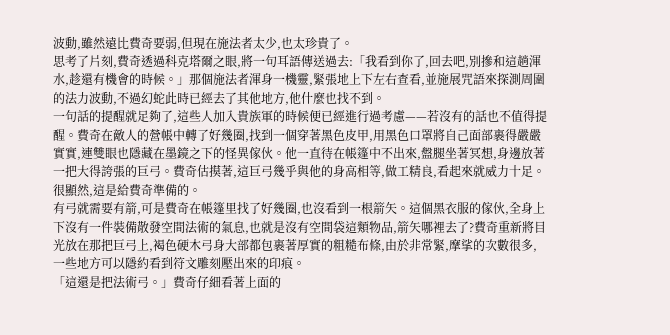波動,雖然遠比費奇要弱,但現在施法者太少,也太珍貴了。
思考了片刻,費奇透過科克塔爾之眼,將一句耳語傳送過去:「我看到你了,回去吧,別摻和這趟渾水,趁還有機會的時候。」那個施法者渾身一機靈,緊張地上下左右查看,並施展咒語來探測周圍的法力波動,不過幻蛇此時已經去了其他地方,他什麼也找不到。
一句話的提醒就足夠了,這些人加入貴族軍的時候便已經進行過考慮——若沒有的話也不值得提醒。費奇在敵人的營帳中轉了好幾圈,找到一個穿著黑色皮甲,用黑色口罩將自己面部裹得嚴嚴實實,連雙眼也隱藏在墨鏡之下的怪異傢伙。他一直待在帳篷中不出來,盤腿坐著冥想,身邊放著一把大得誇張的巨弓。費奇估摸著,這巨弓幾乎與他的身高相等,做工精良,看起來就威力十足。很顯然,這是給費奇準備的。
有弓就需要有箭,可是費奇在帳篷里找了好幾圈,也沒看到一根箭矢。這個黑衣服的傢伙,全身上下沒有一件裝備散發空間法術的氣息,也就是沒有空間袋這類物品,箭矢哪裡去了?費奇重新將目光放在那把巨弓上,褐色硬木弓身大部都包裹著厚實的粗糙布條,由於非常緊,摩挲的次數很多,一些地方可以隱約看到符文雕刻壓出來的印痕。
「這還是把法術弓。」費奇仔細看著上面的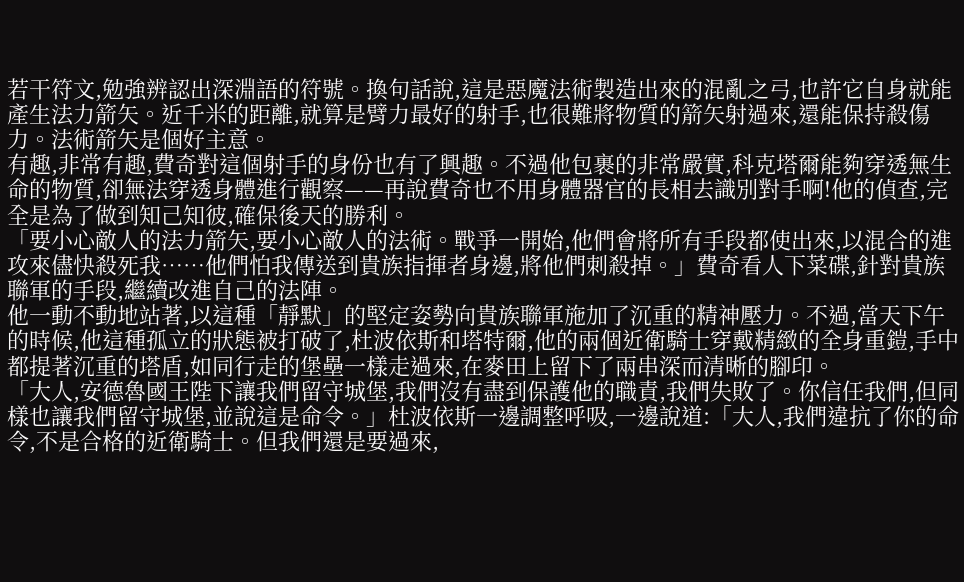若干符文,勉強辨認出深淵語的符號。換句話說,這是惡魔法術製造出來的混亂之弓,也許它自身就能產生法力箭矢。近千米的距離,就算是臂力最好的射手,也很難將物質的箭矢射過來,還能保持殺傷力。法術箭矢是個好主意。
有趣,非常有趣,費奇對這個射手的身份也有了興趣。不過他包裹的非常嚴實,科克塔爾能夠穿透無生命的物質,卻無法穿透身體進行觀察——再說費奇也不用身體器官的長相去識別對手啊!他的偵查,完全是為了做到知己知彼,確保後天的勝利。
「要小心敵人的法力箭矢,要小心敵人的法術。戰爭一開始,他們會將所有手段都使出來,以混合的進攻來儘快殺死我……他們怕我傳送到貴族指揮者身邊,將他們刺殺掉。」費奇看人下菜碟,針對貴族聯軍的手段,繼續改進自己的法陣。
他一動不動地站著,以這種「靜默」的堅定姿勢向貴族聯軍施加了沉重的精神壓力。不過,當天下午的時候,他這種孤立的狀態被打破了,杜波依斯和塔特爾,他的兩個近衛騎士穿戴精緻的全身重鎧,手中都提著沉重的塔盾,如同行走的堡壘一樣走過來,在麥田上留下了兩串深而清晰的腳印。
「大人,安德魯國王陛下讓我們留守城堡,我們沒有盡到保護他的職責,我們失敗了。你信任我們,但同樣也讓我們留守城堡,並說這是命令。」杜波依斯一邊調整呼吸,一邊說道:「大人,我們違抗了你的命令,不是合格的近衛騎士。但我們還是要過來,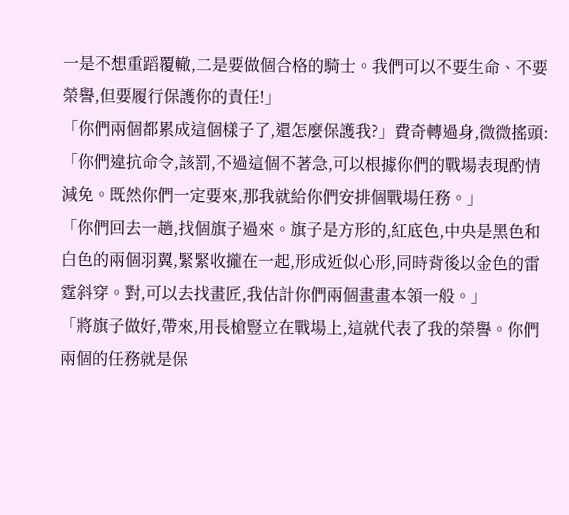一是不想重蹈覆轍,二是要做個合格的騎士。我們可以不要生命、不要榮譽,但要履行保護你的責任!」
「你們兩個都累成這個樣子了,還怎麼保護我?」費奇轉過身,微微搖頭:「你們違抗命令,該罰,不過這個不著急,可以根據你們的戰場表現酌情減免。既然你們一定要來,那我就給你們安排個戰場任務。」
「你們回去一趟,找個旗子過來。旗子是方形的,紅底色,中央是黑色和白色的兩個羽翼,緊緊收攏在一起,形成近似心形,同時背後以金色的雷霆斜穿。對,可以去找畫匠,我估計你們兩個畫畫本領一般。」
「將旗子做好,帶來,用長槍豎立在戰場上,這就代表了我的榮譽。你們兩個的任務就是保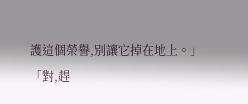護這個榮譽,別讓它掉在地上。」
「對,趕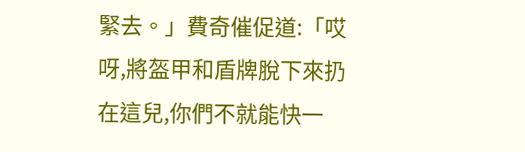緊去。」費奇催促道:「哎呀,將盔甲和盾牌脫下來扔在這兒,你們不就能快一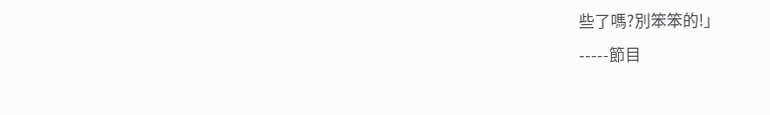些了嗎?別笨笨的!」
-----節目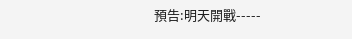預告:明天開戰-----